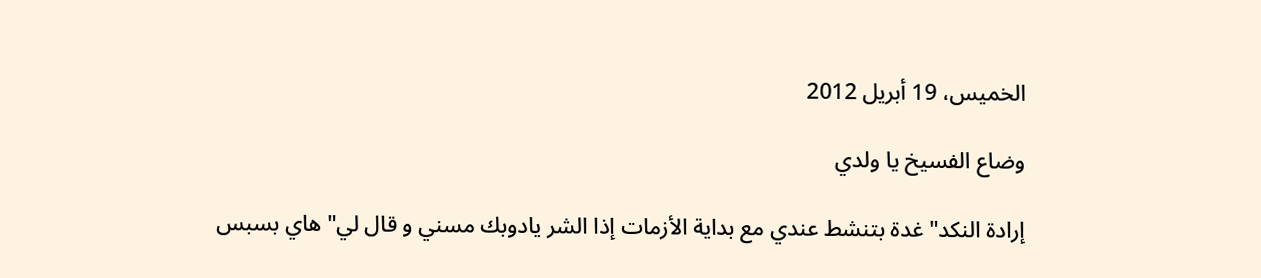الخميس، 19 أبريل 2012

وضاع الفسيخ يا ولدي

إرادة النكد" غدة بتنشط عندي مع بداية الأزمات إذا الشر يادوبك مسني و قال لي" هاي بسبس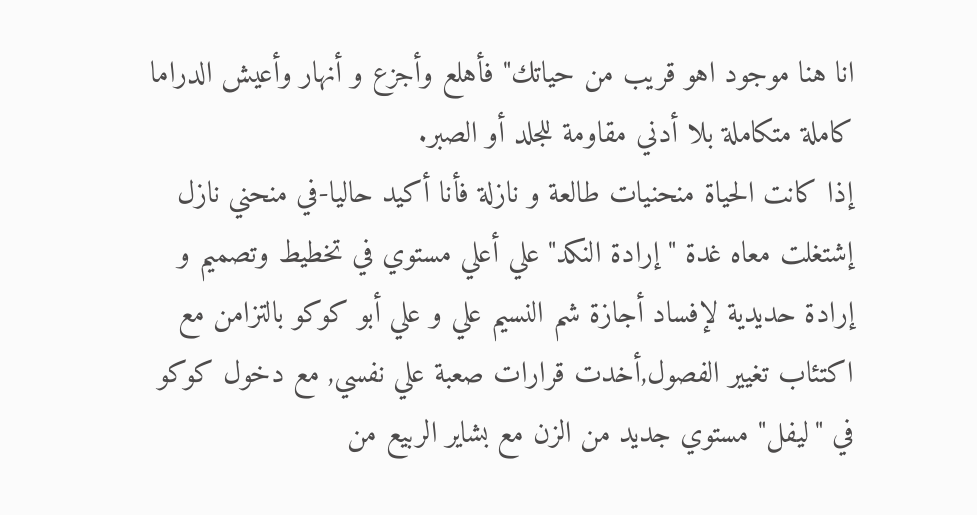انا هنا موجود اهو قريب من حياتك" فأهلع وأجزع و أنهار وأعيش الدراما كاملة متكاملة بلا أدني مقاومة للجلد أو الصبر.
إذا كانت الحياة منحنيات طالعة و نازلة فأنا أكيد حاليا-في منحني نازل إشتغلت معاه غدة "إرادة النكد" علي أعلي مستوي في تخطيط وتصميم و إرادة حديدية لإفساد أجازة شم النسيم علي و علي أبو كوكو بالتزامن مع اكتئاب تغيير الفصول,أخدت قرارات صعبة علي نفسي, مع دخول كوكو في "ليفل" مستوي جديد من الزن مع بشاير الربيع من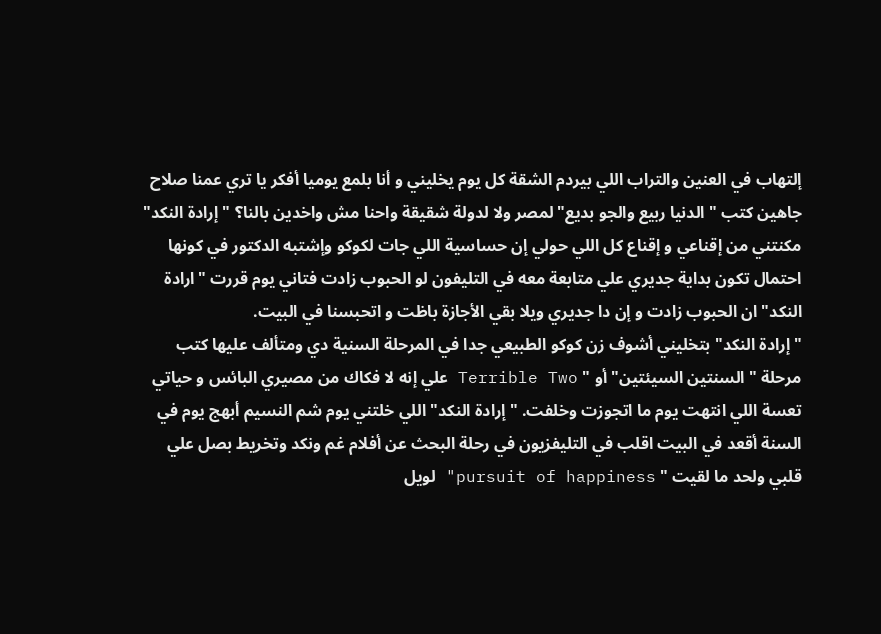إلتهاب في العنين والتراب اللي بيردم الشقة كل يوم يخليني و أنا بلمع يوميا أفكر يا تري عمنا صلاح جاهين كتب "الدنيا ربيع والجو بديع" لمصر ولا لدولة شقيقة واحنا مش واخدين بالنا؟ "إرادة النكد" مكنتني من إقناعي و إقناع كل اللي حولي إن حساسية اللي جات لكوكو وإشتبه الدكتور في كونها احتمال تكون بداية جديري علي متابعة معه في التليفون لو الحبوب زادت فتاني يوم قررت "ارادة النكد" ان الحبوب زادت و إن دا جديري ويلا بقي الأجازة باظت و اتحبسنا في البيت.
"إرادة النكد" بتخليني أشوف زن كوكو الطبيعي جدا في المرحلة السنية دي ومتألف عليها كتب مرحلة " السنتين السيئتين" أو " Terrible Two علي إنه لا فكاك من مصيري البائس و حياتي تعسة اللي انتهت يوم ما اتجوزت وخلفت. "إرادة النكد" اللي خلتني يوم شم النسيم أبهج يوم في السنة أقعد في البيت اقلب في التليفزيون في رحلة البحث عن أفلام غم ونكد وتخريط بصل علي قلبي ولحد ما لقيت " pursuit of happiness" لويل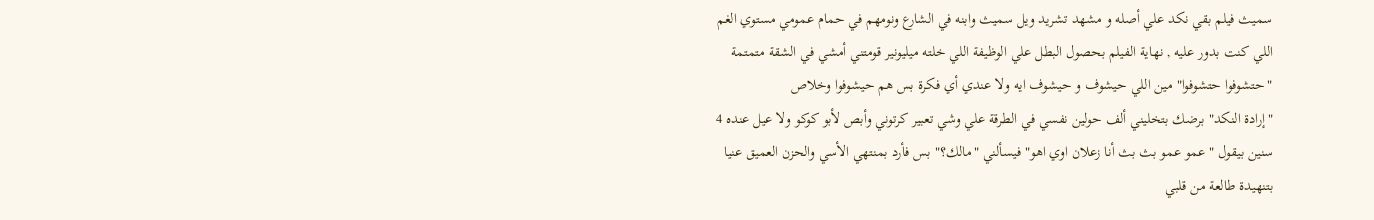سميث فيلم بقي نكد علي أصله و مشهد تشريد ويل سميث وابنه في الشارع ونومهم في حمام عمومي مستوي الغم اللي كنت بدور عليه , نهاية الفيلم بحصول البطل علي الوظيفة اللي خلته ميليونير قومتني أمشي في الشقة متمتمة "حتشوفوا حتشوفوا" مين اللي حيشوف و حيشوف ايه ولا عندي أي فكرة بس هم حيشوفوا وخلاص
"إرادة النكد" برضك بتخليني ألف حولين نفسي في الطرقة علي وشي تعبير كرتوني وأبص لأبو كوكو ولا عيل عنده 4 سنين بيقول " عمو عمو بث بث أنا زعلان اوي اهو" فيسألني "مالك؟" بس فأرد بمنتهي الأسي والحزن العميق عنيا بتنهيدة طالعة من قلبي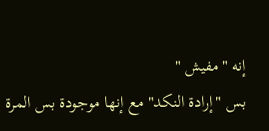إنه "مفيش "
بس "إرادة النكد" مع إنها موجودة بس المرة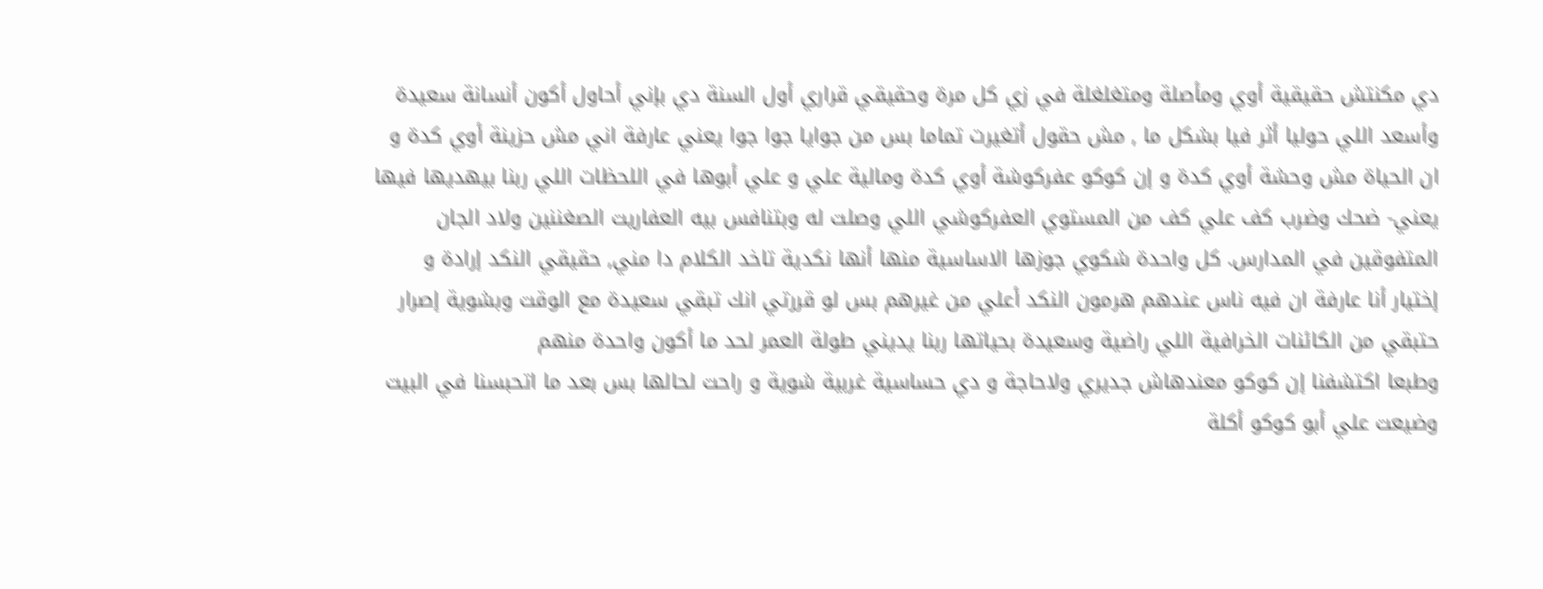دي مكنتش حقيقية أوي ومأصلة ومتغلغلة في زي كل مرة وحقيقي قراري أول السنة دي بإني أحاول أكون أنسانة سعيدة وأسعد اللي حوليا أثر فيا بشكل ما , مش حقول أتغيرت تماما بس من جوايا جوا جوا يعني عارفة اني مش حزينة أوي كدة و ان الحياة مش وحشة أوي كدة و إن كوكو عفركوشة أوي كدة ومالية علي و علي أبوها في اللحظات اللي ربنا بيهديها فيها يعني- ضحك وضرب كف علي كف من المستوي العفركوشي اللي وصلت له وبتنافس بيه العفاريت الصغننين ولاد الجان المتفوقين في المدارس. كل واحدة شكوي جوزها الاساسية منها أنها نكدية تاخد الكلام دا مني, حقيقي النكد إرادة و إختيار أنا عارفة ان فيه ناس عندهم هرمون النكد أعلي من غيرهم بس لو قررتي انك تبقي سعيدة مع الوقت وبشوية إصرار حتبقي من الكائنات الخرافية اللي راضية وسعيدة بحياتها ربنا يديني طولة العمر لحد ما أكون واحدة منهم
وطبعا اكتشفنا إن كوكو معندهاش جديري ولاحاجة و دي حساسية غربية شوية و راحت لحالها بس بعد ما اتحبسنا في البيت وضيعت علي أبو كوكو أكلة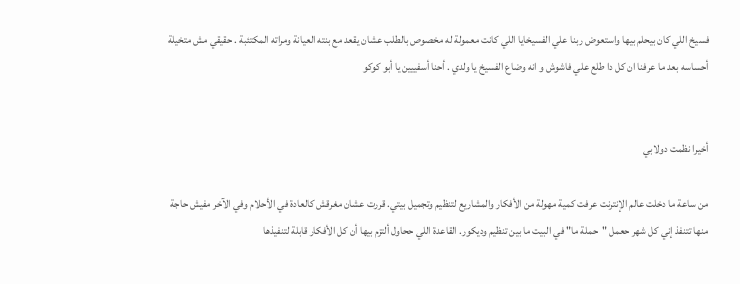فسيخ اللي كان بيحلم بيها واستعوض ربنا علي الفسيخايا اللي كانت معمولة له مخصوص بالطلب عشان يقعد مع بنته العيانة ومراته المكتئبة . حقيقي مش متخيلة أحساسه بعد ما عرفنا ان كل دا طلع علي فاشوش و انه وضاع الفسيخ يا ولدي . أحنا أسفييين يا أبو كوكو


أخيرا نظمت دولابي

من ساعة ما دخلت عالم الإنترنت عرفت كمية مهولة من الأفكار والمشاريع لتنظيم وتجميل بيتي. قررت عشان مغرقش كالعادة في الأحلام وفي الآخر مفيش حاجة منها تتنفذ إني كل شهر حعمل "حملة ما" في البيت ما بين تنظيم وديكور. القاعدة اللي ححاول ألتزم بيها أن كل الأفكار قابلة لتنفيذها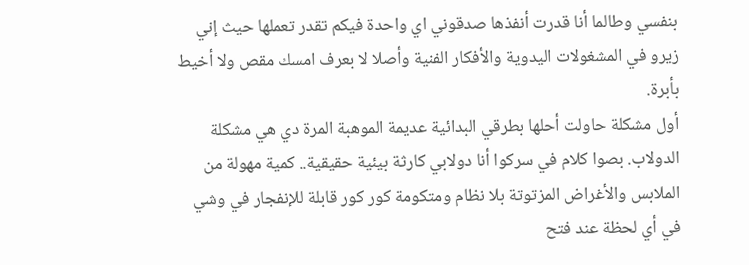بنفسي وطالما أنا قدرت أنفذها صدقوني اي واحدة فيكم تقدر تعملها حيث إني زيرو في المشغولات اليدوية والأفكار الفنية وأصلا لا بعرف امسك مقص ولا أخيط بأبرة.
أول مشكلة حاولت أحلها بطرقي البدائية عديمة الموهبة المرة دي هي مشكلة الدولاب. بصوا كلام في سركوا أنا دولابي كارثة بيئية حقيقية.. كمية مهولة من الملابس والأغراض المزتوتة بلا نظام ومتكومة كور كور قابلة للإنفجار في وشي في أي لحظة عند فتح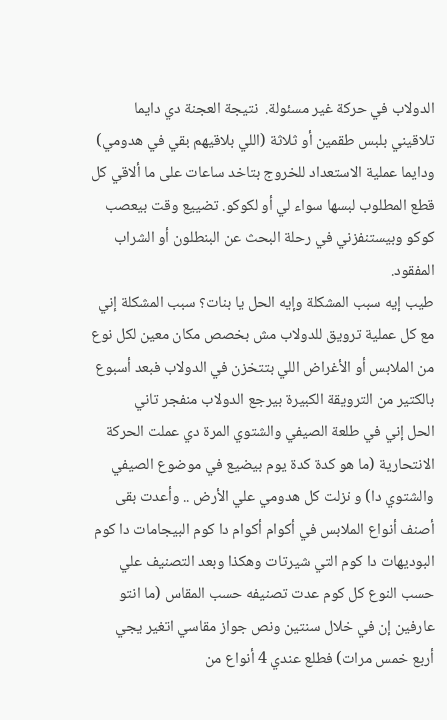الدولاب في حركة غير مسئولة.  نتيجة العجنة دي دايما تلاقيني بلبس طقمين أو ثلاثة (اللي بلاقيهم بقي في هدومي) ودايما عملية الاستعداد للخروج بتاخد ساعات على ما ألاقي كل قطع المطلوب لبسها سواء لي أو لكوكو. تضييع وقت بيعصب كوكو وبيستنفزني في رحلة البحث عن البنطلون أو الشراب المفقود.
طيب إيه سبب المشكلة وإيه الحل يا بنات؟ سبب المشكلة إني مع كل عملية ترويق للدولاب مش بخصص مكان معين لكل نوع من الملابس أو الأغراض اللي بتتخزن في الدولاب فبعد أسبوع بالكتير من الترويقة الكبيرة بيرجع الدولاب منفجر تاني
الحل إني في طلعة الصيفي والشتوي المرة دي عملت الحركة الانتحارية (ما هو كدة كدة يوم بيضيع في موضوع الصيفي والشتوي دا) و نزلت كل هدومي علي الأرض .. وأعدت بقى أصنف أنواع الملابس في أكوام أكوام دا كوم البيجامات دا كوم البوديهات دا كوم التي شيرتات وهكذا وبعد التصنيف علي حسب النوع كل كوم عدت تصنيفه حسب المقاس (ما انتو عارفين إن في خلال سنتين ونص جواز مقاسي اتغير يجي أربع خمس مرات) فطلع عندي 4 أنواع من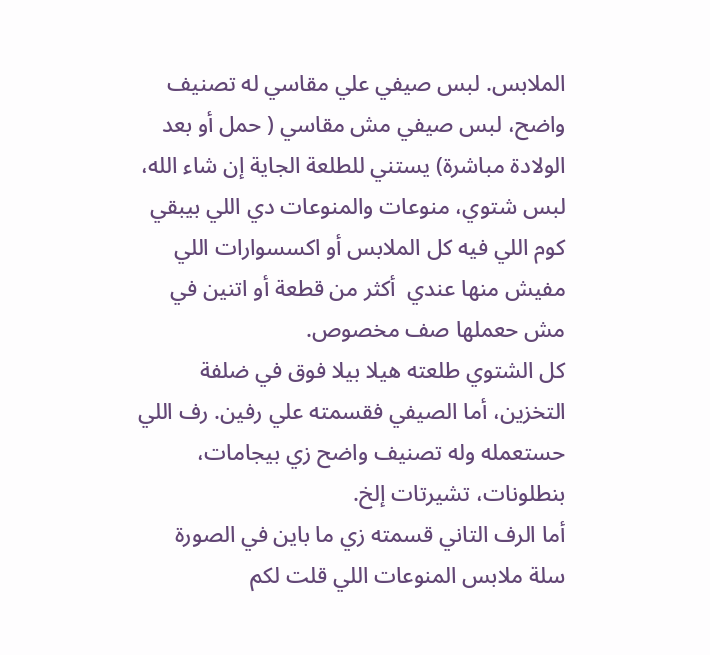الملابس. لبس صيفي علي مقاسي له تصنيف واضح، لبس صيفي مش مقاسي ( حمل أو بعد الولادة مباشرة) يستني للطلعة الجاية إن شاء الله، لبس شتوي، منوعات والمنوعات دي اللي بيبقي كوم اللي فيه كل الملابس أو اكسسوارات اللي مفيش منها عندي  أكثر من قطعة أو اتنين في مش حعملها صف مخصوص.
كل الشتوي طلعته هيلا بيلا فوق في ضلفة التخزين، أما الصيفي فقسمته علي رفين. رف اللي حستعمله وله تصنيف واضح زي بيجامات، بنطلونات، تشيرتات إلخ.
أما الرف التاني قسمته زي ما باين في الصورة سلة ملابس المنوعات اللي قلت لكم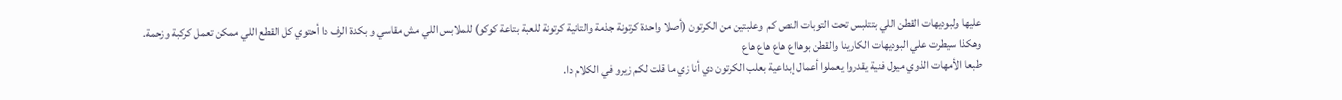عليها ولبوديهات القطن اللي بتتلبس تحت التوبات النص كم  وعلبتين من الكرتون (أصلا واحدة كرتونة جذمة والتانية كرتونة للعبة بتاعة كوكو) للملابس اللي مش مقاسي و بكدة الرف دا أحتوي كل القطع اللي ممكن تعمل كركبة وزحمة.
وهكذا سيطرت علي البوديهات الكارينا والقطن بوهااع هاع هاع هاع
طبعا الأمهات الذوي ميول فنية يقدروا يعملوا أعمال إبداعية بعلب الكرتون دي أنا زي ما قلت لكم زيرو في الكلام دا.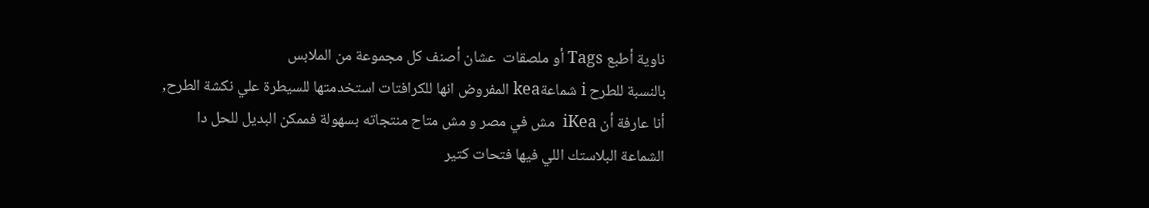ناوية أطبع Tags أو ملصقات  عشان أصنف كل مجموعة من الملابس
بالنسبة للطرح i شماعةkea المفروض انها للكرافتات استخدمتها للسيطرة علي نكشة الطرح, أنا عارفة أن iKea  مش في مصر و مش متاح منتجاته بسهولة فممكن البديل للحل دا الشماعة البلاستك اللي فيها فتحات كتير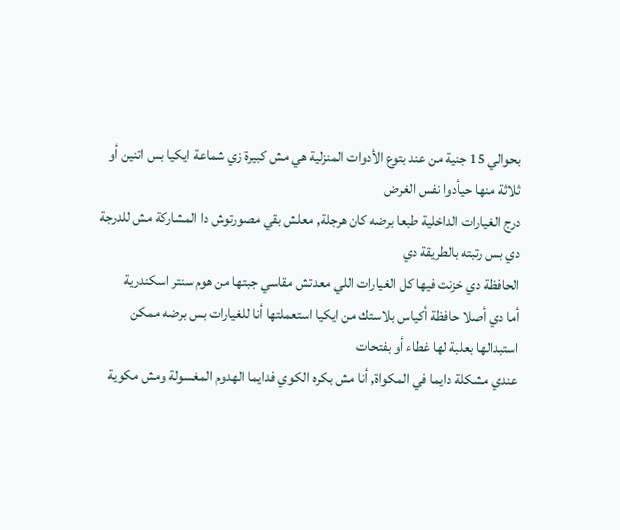بحوالي 15 جنية من عند بتوع الأدوات المنزلية هي مش كبيرة زي شماعة ايكيا بس اتنين أو ثلاثة منها حيأدوا نفس الغرض
درج الغيارات الداخلية طبعا برضه كان هرجلة, معلش بقي مصورتوش دا المشاركة مش للدرجة دي بس رتبته بالطريقة دي
الحافظة دي خزنت فيها كل الغيارات اللي معدتش مقاسي جبتها من هوم سنتر اسكندرية
أما دي أصلا حافظة أكياس بلاستك من ايكيا استعملتها أنا للغيارات بس برضه ممكن استبدالها بعلبة لها غطاء أو بفتحات
عندي مشكلة دايما في المكواة, أنا مش بكره الكوي فدايما الهدوم المغسولة ومش مكوية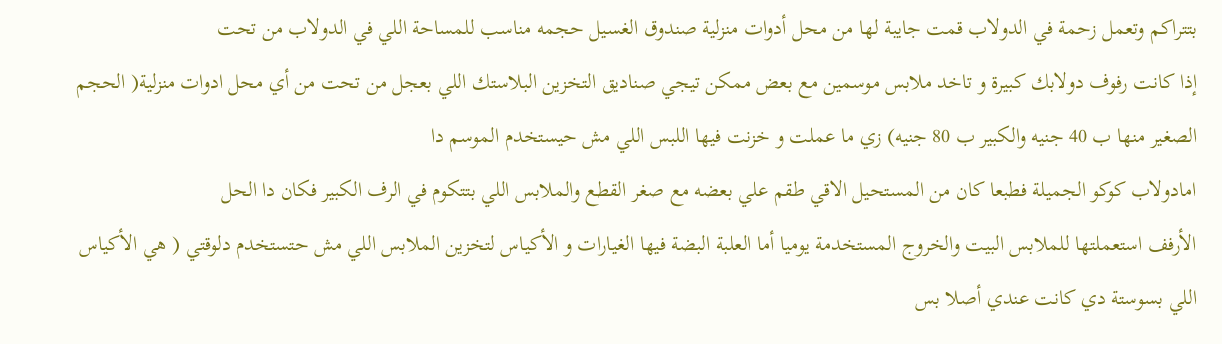بتتراكم وتعمل زحمة في الدولاب قمت جايبة لها من محل أدوات منزلية صندوق الغسيل حجمه مناسب للمساحة اللي في الدولاب من تحت
إذا كانت رفوف دولابك كبيرة و تاخد ملابس موسمين مع بعض ممكن تيجي صناديق التخزين البلاستك اللي بعجل من تحت من أي محل ادوات منزلية( الحجم الصغير منها ب 40 جنيه والكبير ب 80 جنيه) زي ما عملت و خزنت فيها اللبس اللي مش حيستخدم الموسم دا
امادولاب كوكو الجميلة فطبعا كان من المستحيل الاقي طقم علي بعضه مع صغر القطع والملابس اللي بتتكوم في الرف الكبير فكان دا الحل
الأرفف استعملتها للملابس البيت والخروج المستخدمة يوميا أما العلبة البضة فيها الغيارات و الأكياس لتخزين الملابس اللي مش حتستخدم دلوقتي ( هي الأكياس اللي بسوستة دي كانت عندي أصلا بس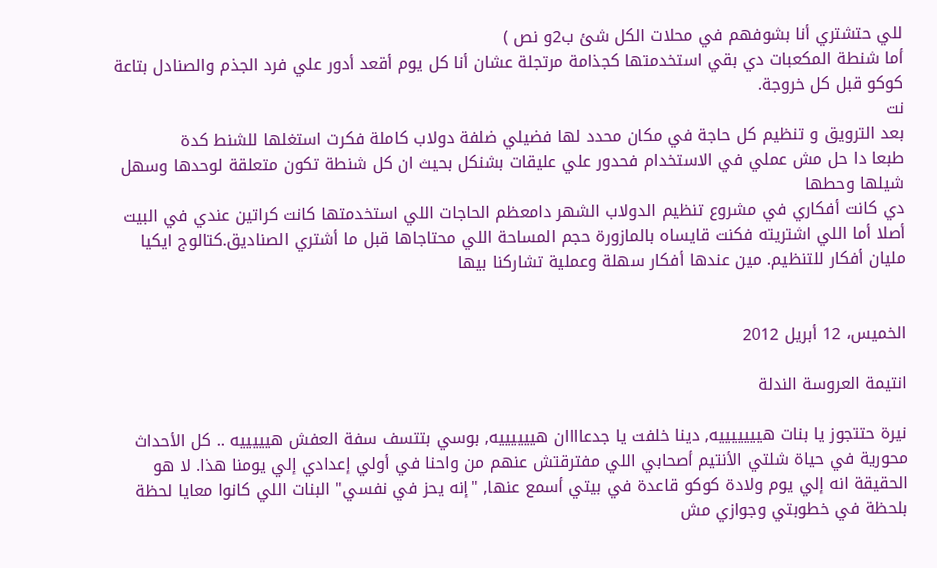للي حتشتري أنا بشوفهم في محلات الكل شئ ب2و نص )
أما شنطة المكعبات دي بقي استخدمتها كجذامة مرتجلة عشان أنا كل يوم أقعد أدور علي فرد الجذم والصنادل بتاعة كوكو قبل كل خروجة.
نت
بعد الترويق و تنظيم كل حاجة في مكان محدد لها فضيلي ضلفة دولاب كاملة فكرت استغلها للشنط كدة
طبعا دا حل مش عملي في الاستخدام فحدور علي عليقات بشنكل بحيث ان كل شنطة تكون متعلقة لوحدها وسهل شيلها وحطها
دي كانت أفكاري في مشروع تنظيم الدولاب الشهر دامعظم الحاجات اللي استخدمتها كانت كراتين عندي في البيت أصلا أما اللي اشتريته فكنت قايساه بالمازورة حجم المساحة اللي محتاجاها قبل ما أشتري الصناديق.كتالوج ايكيا مليان أفكار للتنظيم. مين عندها أفكار سهلة وعملية تشاركنا بيها


الخميس، 12 أبريل 2012

انتيمة العروسة الندلة

نيرة حتتجوز يا بنات هيييييييه, دينا خلفت يا جدعاااان هييييييه, بوسي بتتسف سفة العفش هيييييه .. كل الأحداث محورية في حياة شلتي الأنتيم أصحابي اللي مفترقتش عنهم من واحنا في أولي إعدادي إلي يومنا هذا. لا هو الحقيقة انه إلي يوم ولادة كوكو قاعدة في بيتي أسمع عنها, "إنه يحز في نفسي" البنات اللي كانوا معايا لحظة بلحظة في خطوبتي وجوازي مش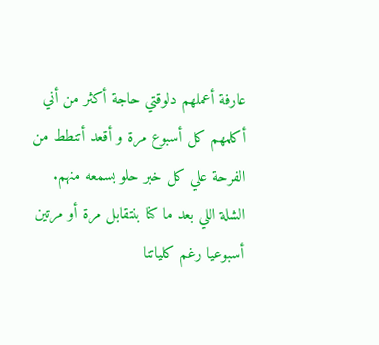عارفة أعملهم دلوقتي حاجة أكثر من أني أكلمهم كل أسبوع مرة و أقعد أتنطط من الفرحة علي كل خبر حلو بسمعه منهم.
الشلة اللي بعد ما كنا بنتقابل مرة أو مرتين أسبوعيا رغم كلياتنا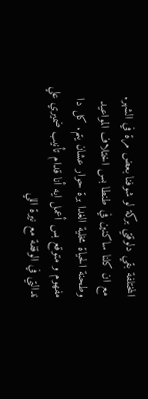المختلفة بقي دلوقتي بركة لو شوفنا بعض مرة في الشهر. مع ان كلنا ساكنين في طنطا بس اختلاف المواعيد وطحنة الحياة مخلية الغدا برة حوار عشان يتم. كل دا مفهوم و متوقع بس أعمل ايه أنا قدام تأنيب ضميري علي ندالتي في الوقفة مع نيرة اللي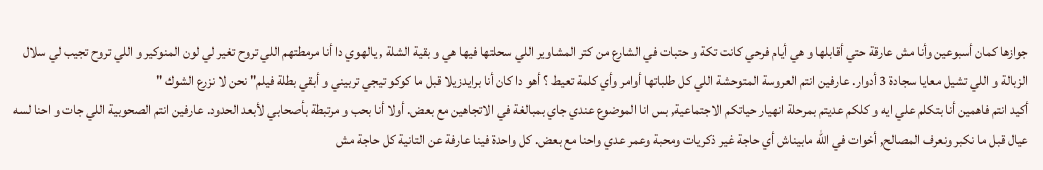جوازها كمان أسبوعين وأنا مش عارقة حتي أقابلها و هي أيام فرحي كانت تكة و حتبات في الشارع من كتر المشاوير اللي سحلتها فيها هي و بقية الشلة , يالهوي دا أنا مرمطتهم اللي تروح تغير لي لون المنوكير و اللي تروح تجيب لي سلال الزبالة و اللي تشيل معايا سجادة 3 أدوار. عارفين انتم العروسة المتوحشة اللي كل طلباتها أوامر وأي كلمة تعيط ؟ أهو دا كان أنا برايدزيلا قبل ما كوكو تيجي تربيني و أبقي بطلة فيلم" نحن لا نزرع الشوك "
أكيد انتم فاهمين أنا بتكلم علي ايه و كلكم عديتم بمرحلة انهيار حياتكم الاجتماعية, بس انا الموضوع عندي جاي بمبالغة في الاتجاهين مع بعض. أولا أنا بحب و مرتبطة بأصحابي لأبعد الحدود. عارفين انتم الصحوبية اللي جات و احنا لسه عيال قبل ما نكبر ونعرف المصالح, أخوات في الله مابيناش أي حاجة غير ذكريات ومحبة وعمر عدي واحنا مع بعض. كل واحدة فينا عارفة عن التانية كل حاجة مش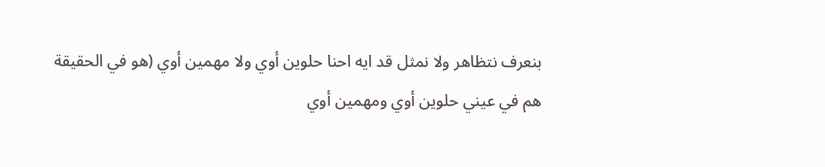بنعرف نتظاهر ولا نمثل قد ايه احنا حلوين أوي ولا مهمين أوي (هو في الحقيقة هم في عيني حلوين أوي ومهمين أوي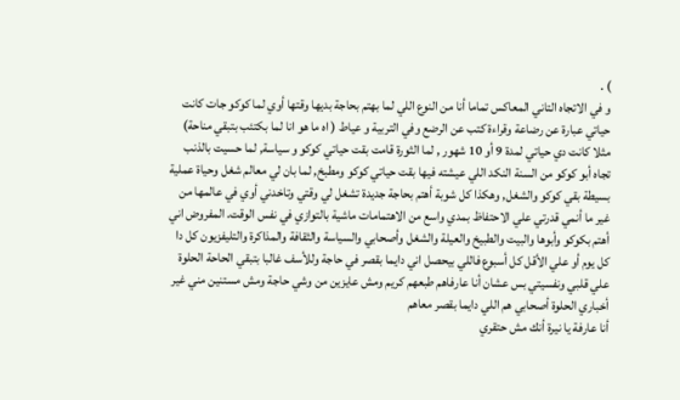) .
و في الاتجاه التاني المعاكس تماما أنا من النوع اللي لما بهتم بحاجة بديها وقتها أوي لما كوكو جات كانت حياتي عبارة عن رضاعة وقراءة كتب عن الرضع وفي التربية و عياط ( اه ما هو انا لما بكتئب بتبقي مناحة) مثلا كانت دي حياتي لمدة 9 أو 10 شهور , لما الثورة قامت بقت حياتي كوكو و سياسة, لما حسيت بالذنب تجاه أبو كوكو من السنة النكد اللي عيشته فيها بقت حياتي كوكو ومطبخ, لما بان لي معالم شغل وحياة عملية بسيطة بقي كوكو والشغل, وهكذا كل شوبة أهتم بحاجة جديدة تشغل لي وقتي وتاخدني أوي في عالمها من غير ما أنمي قدرتي علي الاحتفاظ بمدي واسع من الاهتمامات ماشية بالتوازي في نفس الوقت. المفروض اني أهتم بكوكو وأبوها والبيت والطبيخ والعيلة والشغل وأصحابي والسياسة والثقافة والمذاكرة والتليفزيون كل دا كل يوم أو علي الأقل كل أسبوع فاللي بيحصل اني دايما بقصر في حاجة وللأسف غالبا بتبقي الحاحة الحلوة علي قلبي ونفسيتي بس عشان أنا عارفاهم طبعهم كريم ومش عايزين من وشي حاجة ومش مستنين مني غير أخباري الحلوة أصحابي هم اللي دايما بقصر معاهم
أنا عارفة يا نيرة أنك مش حتقري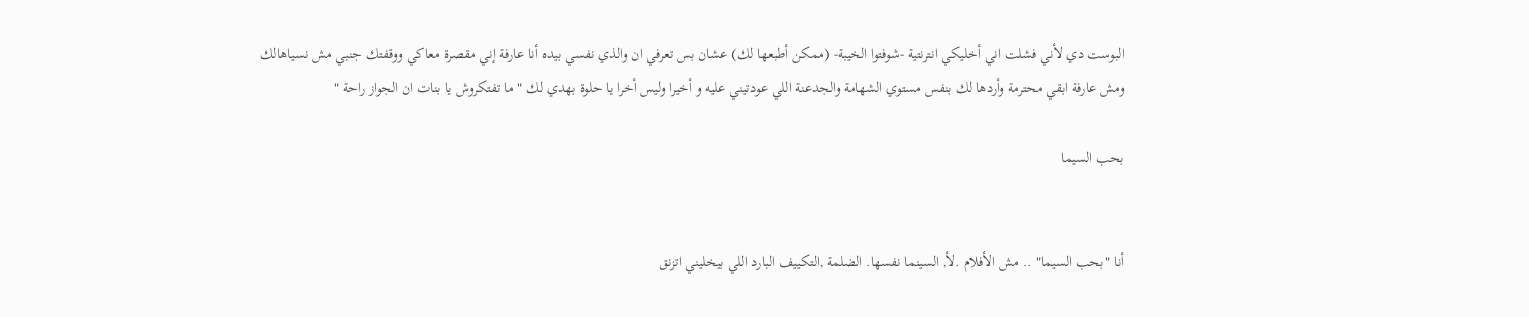البوست دي لأني فشلت اني أخليكي انترنتية -شوفتوا الخيبة- (ممكن أطبعها لك) عشان بس تعرفي ان والذي نفسي بيده أنا عارفة إني مقصرة معاكي ووقفتك جنبي مش نسياهالك ومش عارفة ابقي محترمة وأردها لك بنفس مستوي الشهامة والجدعنة اللي عودتيني عليه و أخيرا وليس أخرا يا حلوة بهدي لك " ما تفتكروش يا بنات ان الجواز راحة "

بحب السيما


أنا "بحب السيما" .. مش الأفلام .لأ, السينما نفسها. الضلمة ,التكييف البارد اللي بيخليني اتزنق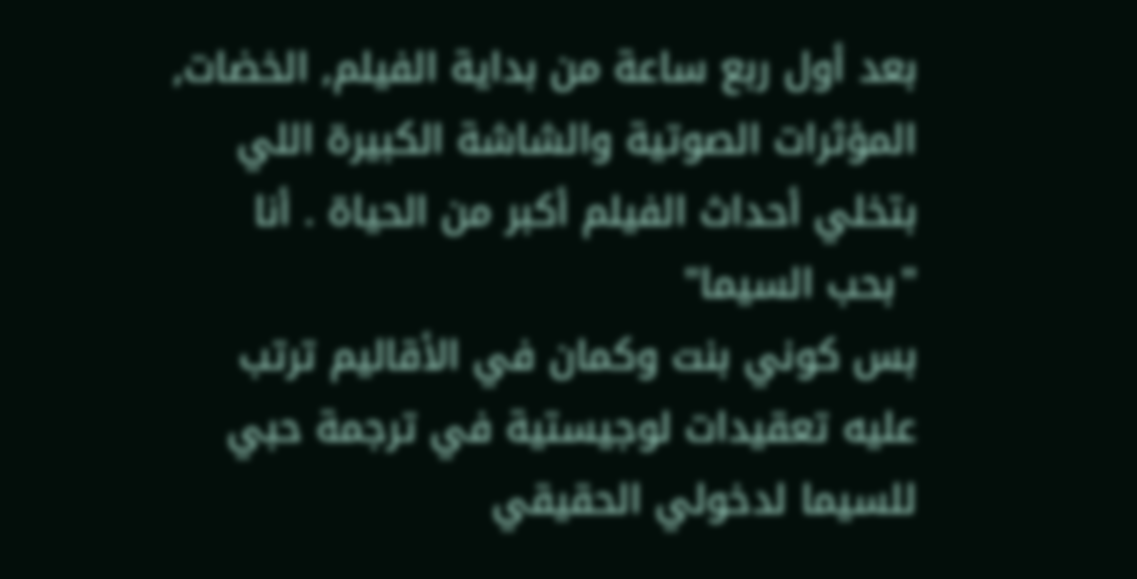بعد أول ربع ساعة من بداية الفيلم, الخضات, المؤثرات الصوتية والشاشة الكبيرة اللي بتخلي أحداث الفيلم أكبر من الحياة . أنا "بحب السيما"
بس كوني بنت وكمان في الأقاليم ترتب عليه تعقيدات لوجيستية في ترجمة حبي للسيما لدخولي الحقيقي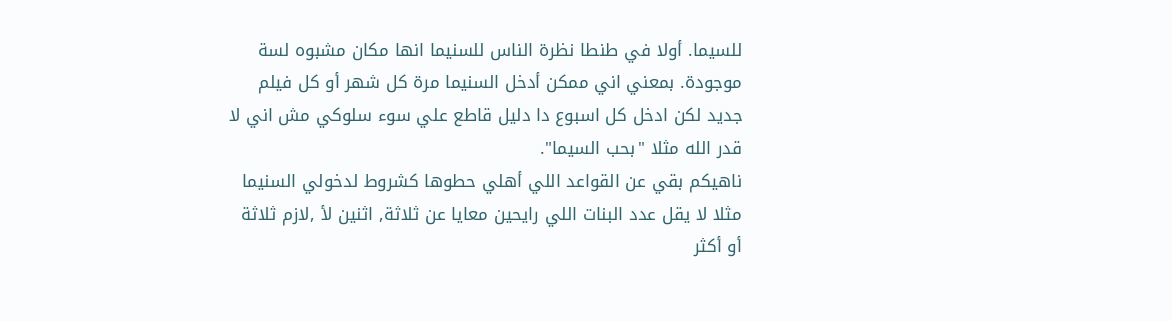للسيما. أولا في طنطا نظرة الناس للسنيما انها مكان مشبوه لسة موجودة. بمعني اني ممكن أدخل السنيما مرة كل شهر أو كل فيلم جديد لكن ادخل كل اسبوع دا دليل قاطع علي سوء سلوكي مش اني لا قدر الله مثلا "بحب السيما".
ناهيكم بقي عن القواعد اللي أهلي حطوها كشروط لدخولي السنيما مثلا لا يقل عدد البنات اللي رايحين معايا عن ثلاثة, اثنين لأ ,لازم ثلاثة أو أكثر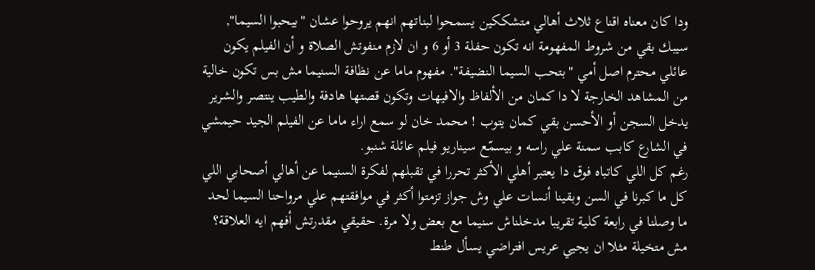ودا كان معناه اقناع ثلاث أهالي متشككين يسمحوا لبناتهم انهم يروحوا عشان "بيحبوا السيما", سيبك بقي من شروط المفهومة انه تكون حفلة 3 أو 6 و ان لازم منفوتش الصلاة و أن الفيلم يكون عائلي محترم اصل أمي "بتحب السيما النضيفة". مفهوم ماما عن نظافة السنيما مش بس تكون خالية من المشاهد الخارجة لا دا كمان من الألفاظ والافيهات وتكون قصتها هادفة والطيب ينتصر والشرير يدخل السجن أو الأحسن بقي كمان يتوب ! محمد خان لو سمع اراء ماما عن الفيلم الجيد حيمشي في الشارع كابب سمنة علي راسه و بيسمّع سيناريو فيلم عائلة شنبو.
رغم كل اللي كاتباه فوق دا يعتبر أهلي الأكثر تحررا في تقبلهم لفكرة السنيما عن أهالي أصحابي اللي كل ما كبرنا في السن وبقينا أنسات علي وش جواز تزمتوا أكثر في موافقتهم علي مرواحنا السيما لحد ما وصلنا في رابعة كلية تقريبا مدخلناش سنيما مع بعض ولا مرة. حقيقي مقدرتش أفهم ايه العلاقة؟ مش متخيلة مثلا ان يجيي عريس افتراضي يسأل طنط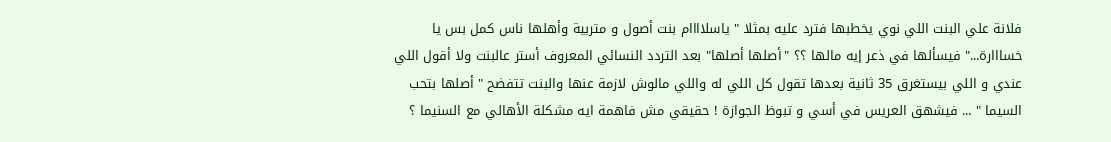فلانة علي البنت اللي نوي يخطبها فترد عليه بمثلا " ياسلاااام بنت أصول و متربية وأهلها ناس كمل بس يا خسااارة..." فيسألها في ذعر إيه مالها ؟؟ "أصلها أصلها" بعد التردد النسائي المعروف أستر عالبنت ولا أقول اللي عندي و اللي بيستغرق 35 ثانية بعدها تقول كل اللي له واللي مالوش لازمة عنها والبنت تتفضح " أصلها بتحب السيما " ... فيشهق العريس في أسي و تبوظ الجوازة ! حقيقي مش فاهمة ايه مشكلة الأهالي مع السنيما ؟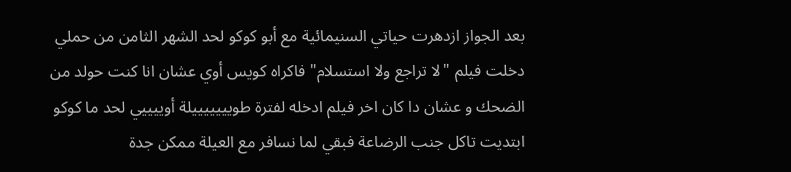بعد الجواز ازدهرت حياتي السنيمائية مع أبو كوكو لحد الشهر الثامن من حملي دخلت فيلم "لا تراجع ولا استسلام" فاكراه كويس أوي عشان انا كنت حولد من الضحك و عشان دا كان اخر فيلم ادخله لفترة طويييييييلة أوييييي لحد ما كوكو ابتديت تاكل جنب الرضاعة فبقي لما نسافر مع العيلة ممكن جدة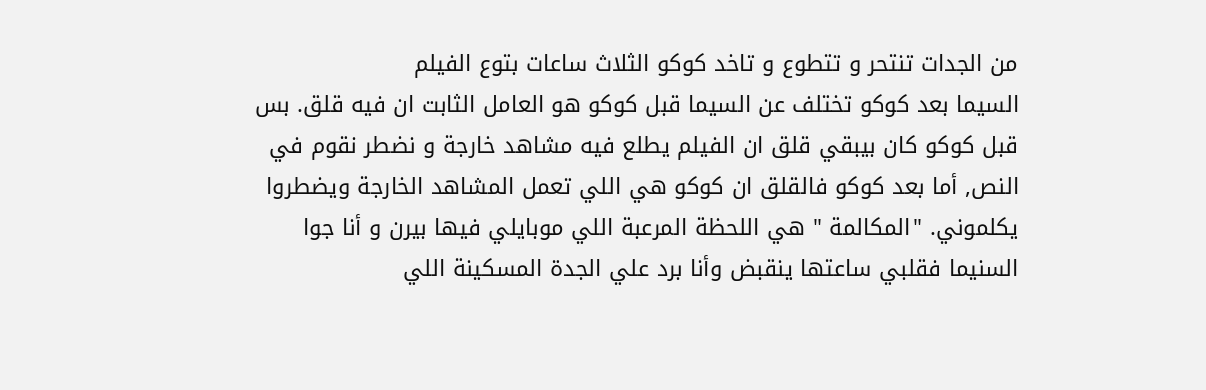من الجدات تنتحر و تتطوع و تاخد كوكو الثلاث ساعات بتوع الفيلم
السيما بعد كوكو تختلف عن السيما قبل كوكو هو العامل الثابت ان فيه قلق. بس قبل كوكو كان بيبقي قلق ان الفيلم يطلع فيه مشاهد خارجة و نضطر نقوم في النص, أما بعد كوكو فالقلق ان كوكو هي اللي تعمل المشاهد الخارجة ويضطروا يكلموني. "المكالمة " هي اللحظة المرعبة اللي موبايلي فيها بيرن و أنا جوا السنيما فقلبي ساعتها ينقبض وأنا برد علي الجدة المسكينة اللي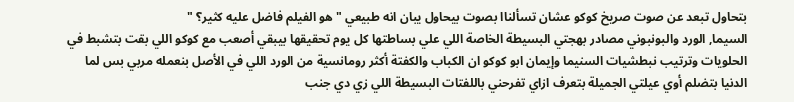بتحاول تبعد عن صوت صريخ كوكو عشان تسألناا بصوت بيحاول يبان انه طبيعي " هو الفيلم فاضل عليه كثير؟ "
السيما, الورد والبونبوني مصادر بهجتي البسيطة الخاصة اللي علي بساطتها كل يوم تحقيقها بيبقي أصعب مع كوكو اللي بقت بتشبط في الحلويات وترتيب نبطشيات السنيما وإيمان ابو كوكو ان الكباب والكفتة أكثر رومانسية من الورد اللي في الأصل بنعمله مربي بس لما الدنيا بتضلم أوي عيلتي الجميلة بتعرف ازاي تفرحني باللفتات البسيطة اللي زي دي جنب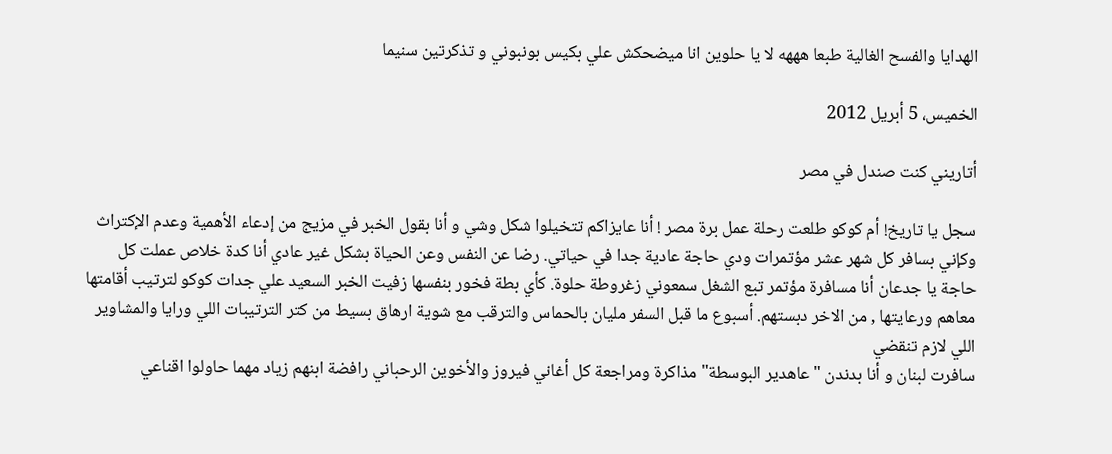الهدايا والفسح الغالية طبعا هههه لا يا حلوين انا ميضحكش علي بكيس بونبوني و تذكرتين سنيما

الخميس، 5 أبريل 2012

أتاريني كنت صندل في مصر

سجل يا تاريخ! أم كوكو طلعت رحلة عمل برة مصر ! أنا عايزاكم تتخيلوا شكل وشي و أنا بقول الخبر في مزيج من إدعاء الأهمية وعدم الإكتراث وكإني بسافر كل شهر عشر مؤتمرات ودي حاجة عادية جدا في حياتي. رضا عن النفس وعن الحياة بشكل غير عادي أنا كدة خلاص عملت كل حاجة يا جدعان أنا مسافرة مؤتمر تبع الشغل سمعوني زغروطة حلوة. كأي بطة فخور بنفسها زفيت الخبر السعيد علي جدات كوكو لترتيب أقامتها معاهم ورعايتها , من الاخر دبستهم. أسبوع ما قبل السفر مليان بالحماس والترقب مع شوية ارهاق بسيط من كتر الترتيبات اللي ورايا والمشاوير اللي لازم تنقضي
سافرت لبنان و أنا بدندن "عاهدير البوسطة" مذاكرة ومراجعة كل أغاني فيروز والأخوين الرحباني رافضة ابنهم زياد مهما حاولوا اقناعي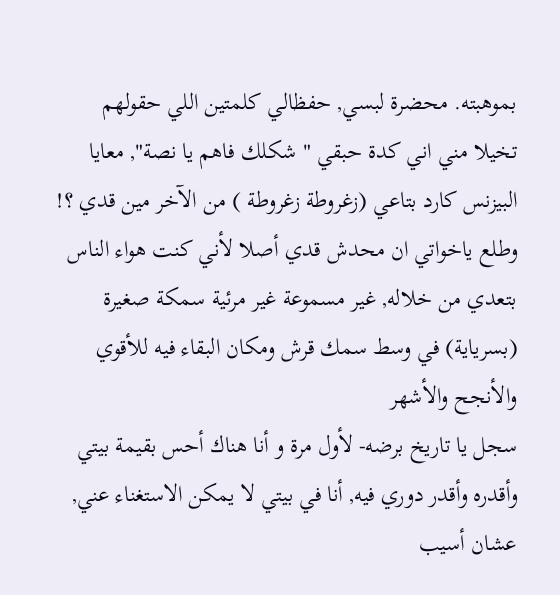بموهبته. محضرة لبسي, حفظالي كلمتين اللي حقولهم تخيلا مني اني كدة حبقي " شكلك فاهم يا نصة", معايا البيزنس كارد بتاعي (زغروطة زغروطة ) من الآخر مين قدي ؟! وطلع ياخواتي ان محدش قدي أصلا لأني كنت هواء الناس بتعدي من خلاله, غير مسموعة غير مرئية سمكة صغيرة (بسرياية) في وسط سمك قرش ومكان البقاء فيه للأقوي والأنجح والأشهر
سجل يا تاريخ برضه- لأول مرة و أنا هناك أحس بقيمة بيتي وأقدره وأقدر دوري فيه, أنا في بيتي لا يمكن الاستغناء عني, عشان أسيب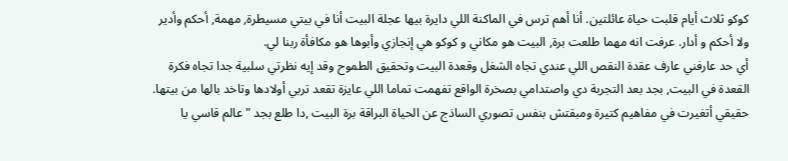كوكو ثلاث أيام قلبت حياة عائلتين. أنا أهم ترس في الماكنة اللي دايرة بيها عجلة البيت أنا في بيتي مسيطرة, مهمة, أحكم وأدير ولا أحكم و أدار. عرفت انه مهما طلعت برة, البيت هو مكاني و كوكو هي إنجازي وأبوها هو مكافأة ربنا لي.
أي حد عارفني عارف عقدة النقص اللي عندي تجاه الشغل وقعدة البيت وتحقيق الطموح وقد إيه نظرتي سلبية جدا تجاه فكرة القعدة في البيت, بجد بعد التجربة دي واصتدامي بصخرة الواقع تفهمت تماما اللي عايزة تقعد تربي أولادها وتاخد بالها من بيتها. حقيقي أتغيرت في مفاهيم كتيرة ومبقتش بنفس تصوري الساذج عن الحياة البراقة برة البيت ,دا طلع بجد " عالم قاسي يا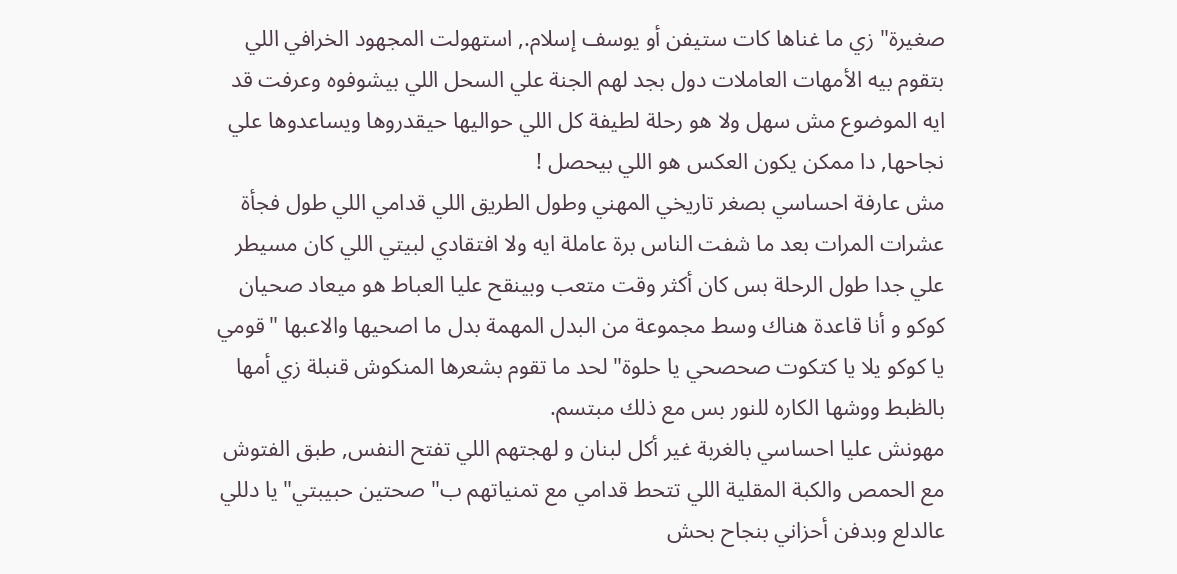صغيرة" زي ما غناها كات ستيفن أو يوسف إسلام., استهولت المجهود الخرافي اللي بتقوم بيه الأمهات العاملات دول بجد لهم الجنة علي السحل اللي بيشوفوه وعرفت قد ايه الموضوع مش سهل ولا هو رحلة لطيفة كل اللي حواليها حيقدروها ويساعدوها علي نجاحها, دا ممكن يكون العكس هو اللي بيحصل !
مش عارفة احساسي بصغر تاريخي المهني وطول الطريق اللي قدامي اللي طول فجأة عشرات المرات بعد ما شفت الناس برة عاملة ايه ولا افتقادي لبيتي اللي كان مسيطر علي جدا طول الرحلة بس كان أكثر وقت متعب وبينقح عليا العباط هو ميعاد صحيان كوكو و أنا قاعدة هناك وسط مجموعة من البدل المهمة بدل ما اصحيها والاعبها "قومي يا كوكو يلا يا كتكوت صحصحي يا حلوة" لحد ما تقوم بشعرها المنكوش قنبلة زي أمها بالظبط ووشها الكاره للنور بس مع ذلك مبتسم.
مهونش عليا احساسي بالغربة غير أكل لبنان و لهجتهم اللي تفتح النفس, طبق الفتوش مع الحمص والكبة المقلية اللي تتحط قدامي مع تمنياتهم ب" صحتين حبيبتي" يا دللي عالدلع وبدفن أحزاني بنجاح بحش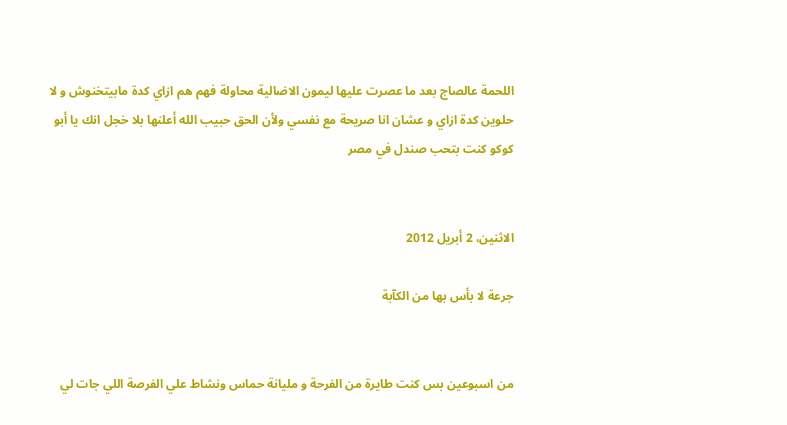اللحمة عالصاج بعد ما عصرت عليها ليمون الاضالية محاولة فهم هم ازاي كدة مابيتخنوش و لا حلوين كدة ازاي و عشان انا صريحة مع نفسي ولأن الحق حبيب الله أعلنها بلا خجل انك يا أبو كوكو كنت بتحب صندل في مصر


الاثنين، 2 أبريل 2012

جرعة لا بأس بها من الكآبة


من اسبوعين بس كنت طايرة من الفرحة و مليانة حماس ونشاط علي الفرصة اللي جات لي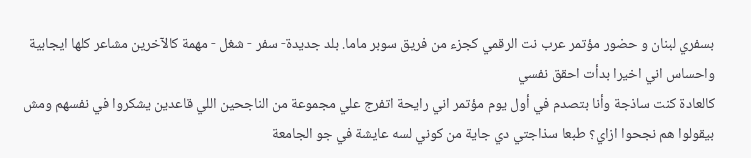بسفري لبنان و حضور مؤتمر عرب نت الرقمي كجزء من فريق سوبر ماما. بلد جديدة- سفر - شغل - مهمة كالآخرين مشاعر كلها ايجابية واحساس اني اخيرا بدأت احقق نفسي
كالعادة كنت ساذجة وأنا بتصدم في أول يوم مؤتمر اني رايحة اتفرج علي مجموعة من الناجحين اللي قاعدين يشكروا في نفسهم ومش بيقولوا هم نجحوا ازاي؟ طبعا سذاجتي دي جاية من كوني لسه عايشة في جو الجامعة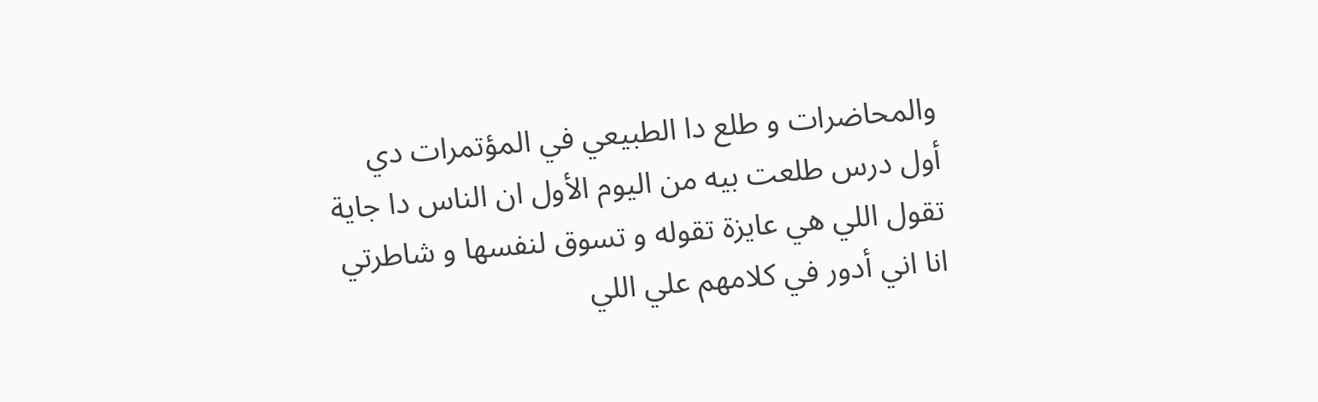والمحاضرات و طلع دا الطبيعي في المؤتمرات دي
أول درس طلعت بيه من اليوم الأول ان الناس دا جاية تقول اللي هي عايزة تقوله و تسوق لنفسها و شاطرتي انا اني أدور في كلامهم علي اللي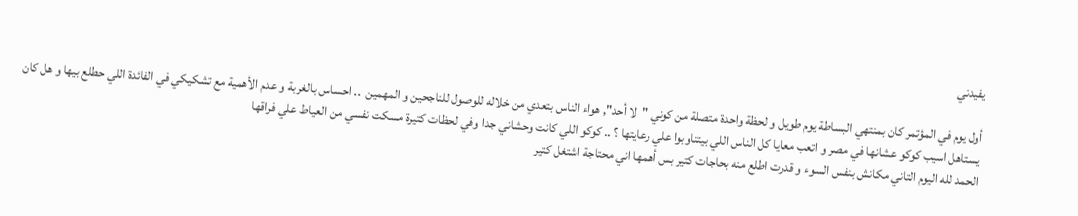يفيدني

أول يوم في المؤتمر كان بمنتهي البساطة يوم طويل و لحظة واحدة متصلة من كوني "لا أحد", هواء الناس بتعدي من خلاله للوصول للناجحين و المهمين  .. احساس بالغربة و عدم الأهمية مع تشكيكي في الفائدة اللي حطلع بيها و هل كان يستاهل اسيب كوكو عشانها في مصر و اتعب معايا كل الناس اللي بيتناوبوا علي رعايتها ؟ .. كوكو اللي كانت وحشاني جدا وفي لحظات كتيرة مسكت نفسي من العياط علي فراقها
الحمد لله اليوم التاني مكانش بنفس السوء و قدرت اطلع منه بحاجات كتير بس أهمها اني محتاجة اشتغل كتير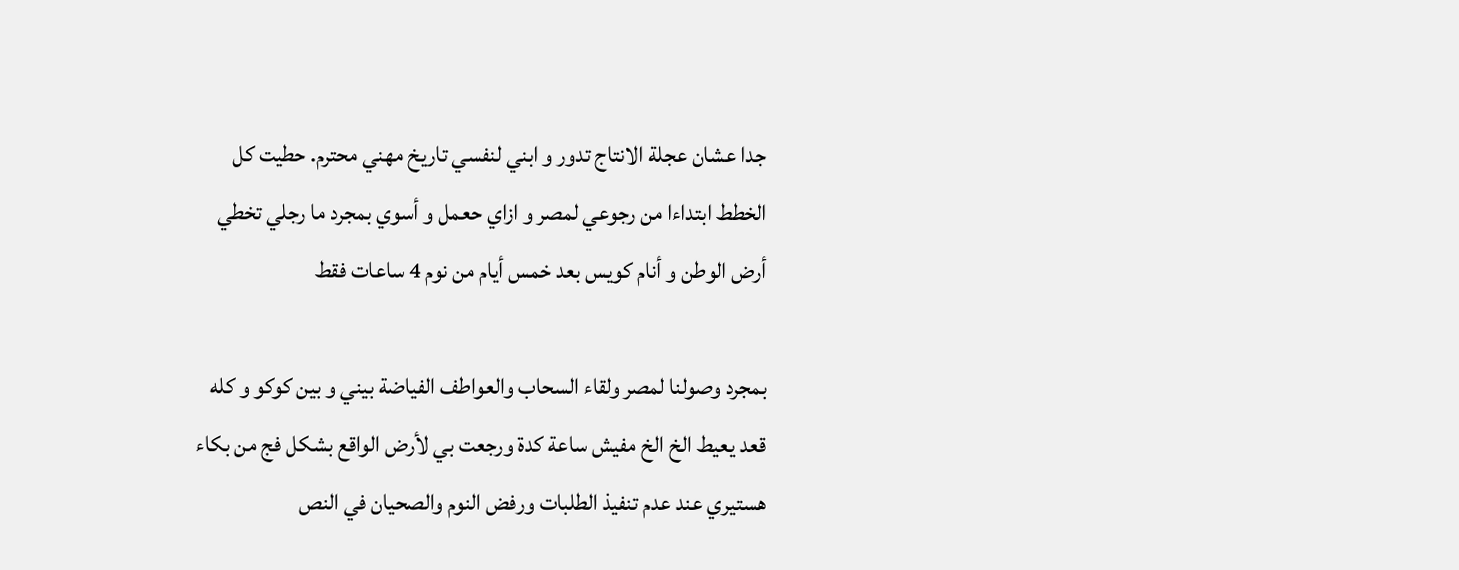جدا عشان عجلة الانتاج تدور و ابني لنفسي تاريخ مهني محترم. حطيت كل الخطط ابتداءا من رجوعي لمصر و ازاي حعمل و أسوي بمجرد ما رجلي تخطي أرض الوطن و أنام كويس بعد خمس أيام من نوم 4 ساعات فقط

بمجرد وصولنا لمصر ولقاء السحاب والعواطف الفياضة بيني و بين كوكو و كله قعد يعيط الخ الخ مفيش ساعة كدة ورجعت بي لأرض الواقع بشكل فج من بكاء هستيري عند عدم تنفيذ الطلبات ورفض النوم والصحيان في النص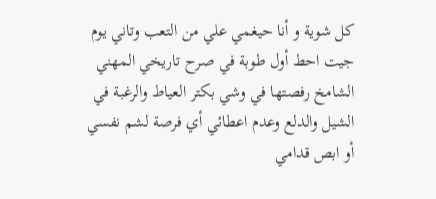كل شوية و أنا حيغمي علي من التعب وتاني يوم جيت احط أول طوبة في صرح تاريخي المهني الشامخ رفصتها في وشي بكتر العياط والرغبة في الشيل والدلع وعدم اعطائي أي فرصة لشم نفسي أو ابص قدامي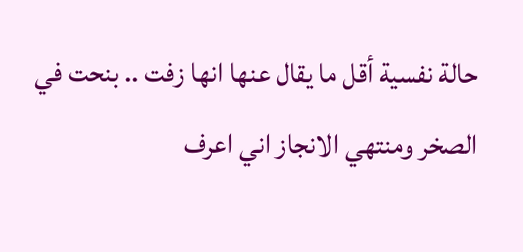حالة نفسية أقل ما يقال عنها انها زفت .. بنحت في الصخر ومنتهي الانجاز اني اعرف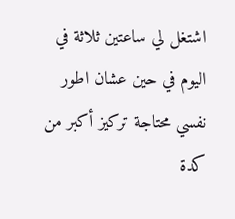اشتغل لي ساعتين ثلاثة في اليوم في حين عشان اطور نفسي محتاجة تركيز أكبر من كدة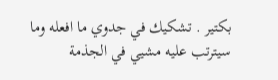بكتير . تشكيك في جدوي ما افعله وما سيترتب عليه مشيي في الجذمة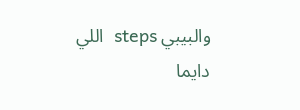والبيبي steps  اللي دايما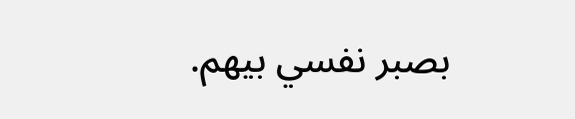بصبر نفسي بيهم.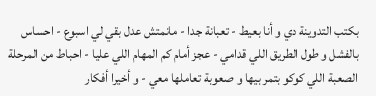بكتب التدوينة دي و أنا بعيط - تعبانة جدا - مانمتش عدل بقي لي اسبوع - احساس بالفشل و طول الطريق اللي قدامي - عجز أمام كم المهام اللي عليا - احباط من المرحلة الصعبة اللي كوكو بتمر بيها و صعوبة تعاملها معي - و أخيرا أفكار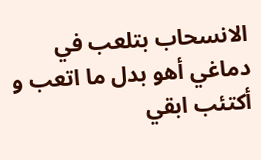الانسحاب بتلعب في دماغي أهو بدل ما اتعب و أكتئب ابقي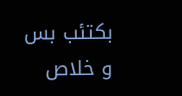بكتئب بس و خلاص